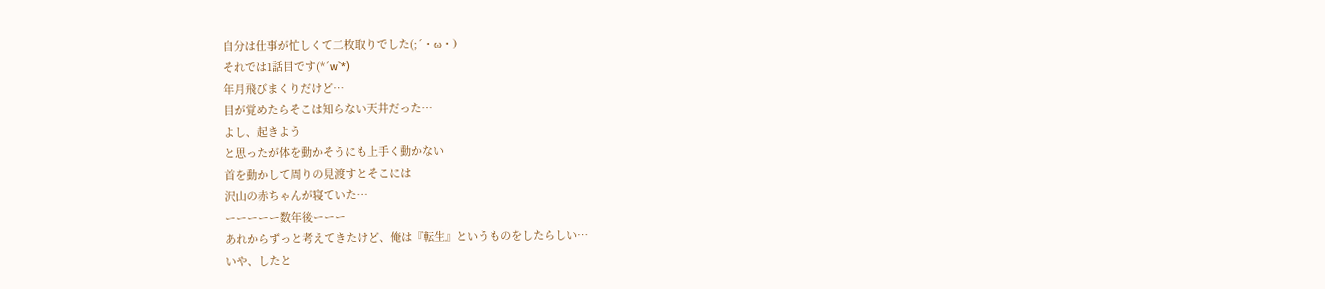自分は仕事が忙しくて二枚取りでした(;´・ω・)
それでは1話目です(*´w`*)
年月飛びまくりだけど…
目が覚めたらそこは知らない天井だった…
よし、起きよう
と思ったが体を動かそうにも上手く動かない
首を動かして周りの見渡すとそこには
沢山の赤ちゃんが寝ていた…
ーーーーー数年後ーーー
あれからずっと考えてきたけど、俺は『転生』というものをしたらしい…
いや、したと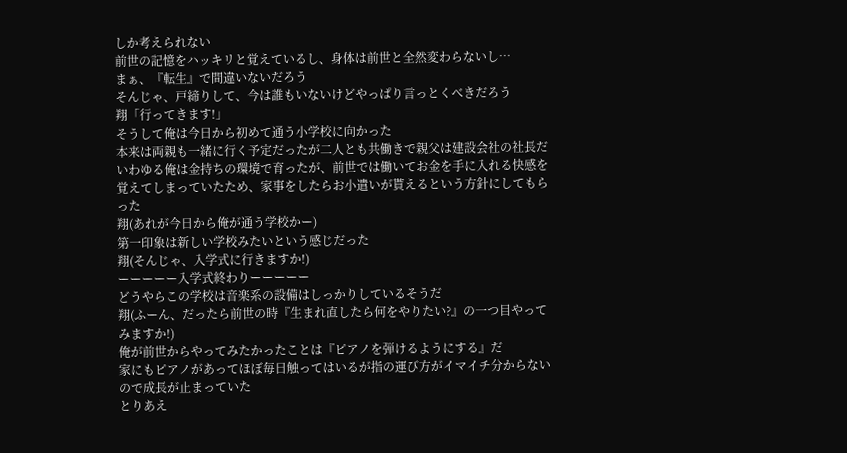しか考えられない
前世の記憶をハッキリと覚えているし、身体は前世と全然変わらないし…
まぁ、『転生』で間違いないだろう
そんじゃ、戸締りして、今は誰もいないけどやっぱり言っとくべきだろう
翔「行ってきます!」
そうして俺は今日から初めて通う小学校に向かった
本来は両親も一緒に行く予定だったが二人とも共働きで親父は建設会社の社長だ
いわゆる俺は金持ちの環境で育ったが、前世では働いてお金を手に入れる快感を覚えてしまっていたため、家事をしたらお小遣いが貰えるという方針にしてもらった
翔(あれが今日から俺が通う学校かー)
第一印象は新しい学校みたいという感じだった
翔(そんじゃ、入学式に行きますか!)
ーーーーー入学式終わりーーーーー
どうやらこの学校は音楽系の設備はしっかりしているそうだ
翔(ふーん、だったら前世の時『生まれ直したら何をやりたい?』の一つ目やってみますか!)
俺が前世からやってみたかったことは『ピアノを弾けるようにする』だ
家にもピアノがあってほぼ毎日触ってはいるが指の運び方がイマイチ分からないので成長が止まっていた
とりあえ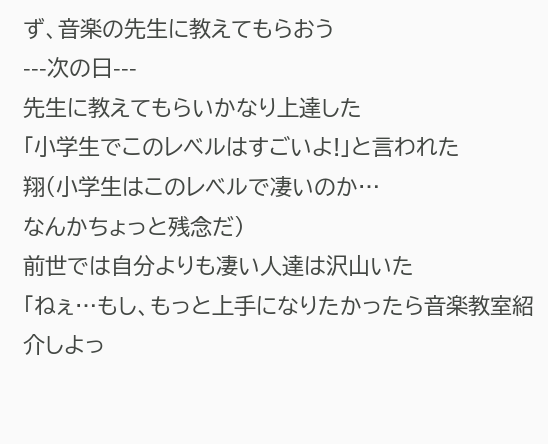ず、音楽の先生に教えてもらおう
---次の日---
先生に教えてもらいかなり上達した
「小学生でこのレベルはすごいよ!」と言われた
翔(小学生はこのレベルで凄いのか…
なんかちょっと残念だ)
前世では自分よりも凄い人達は沢山いた
「ねぇ…もし、もっと上手になりたかったら音楽教室紹介しよっ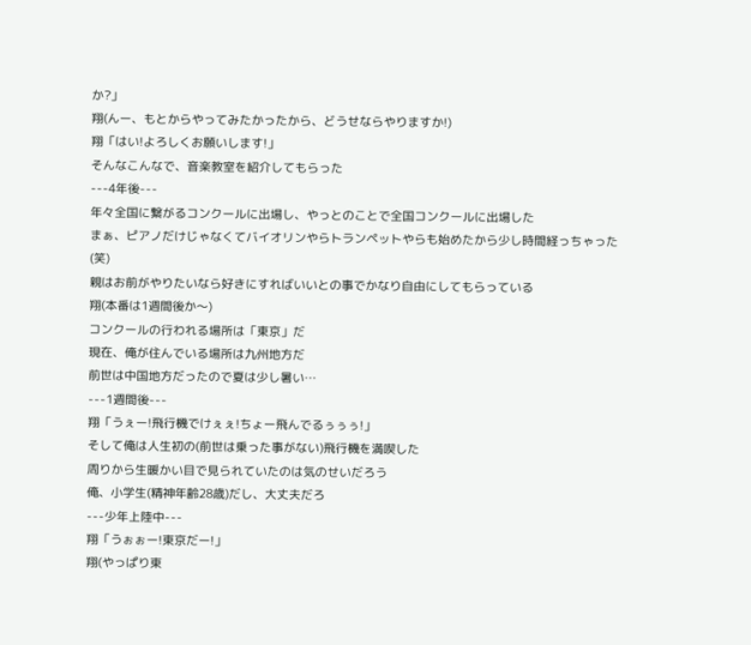か?」
翔(んー、もとからやってみたかったから、どうせならやりますか!)
翔「はい!よろしくお願いします!」
そんなこんなで、音楽教室を紹介してもらった
---4年後---
年々全国に繋がるコンクールに出場し、やっとのことで全国コンクールに出場した
まぁ、ピアノだけじゃなくてバイオリンやらトランペットやらも始めたから少し時間経っちゃった (笑)
親はお前がやりたいなら好きにすればいいとの事でかなり自由にしてもらっている
翔(本番は1週間後か〜)
コンクールの行われる場所は「東京」だ
現在、俺が住んでいる場所は九州地方だ
前世は中国地方だったので夏は少し暑い…
---1週間後---
翔「うぇー!飛行機でけぇぇ!ちょー飛んでるぅぅぅ!」
そして俺は人生初の(前世は乗った事がない)飛行機を満喫した
周りから生暖かい目で見られていたのは気のせいだろう
俺、小学生(精神年齢28歳)だし、大丈夫だろ
---少年上陸中---
翔「うぉぉー!東京だー!」
翔(やっぱり東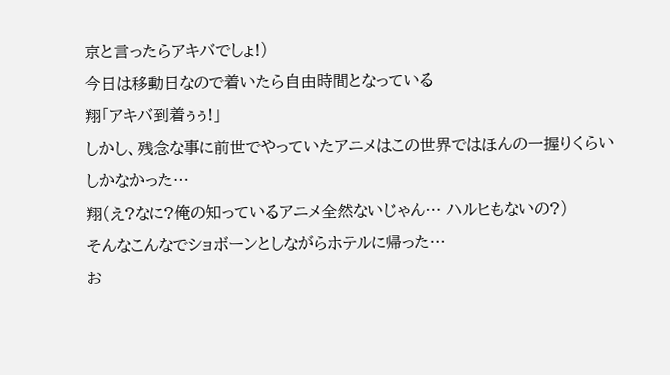京と言ったらアキバでしょ!)
今日は移動日なので着いたら自由時間となっている
翔「アキバ到着ぅぅ!」
しかし、残念な事に前世でやっていたアニメはこの世界ではほんの一握りくらいしかなかった…
翔(え?なに?俺の知っているアニメ全然ないじゃん… ハルヒもないの?)
そんなこんなでショボーンとしながらホテルに帰った…
お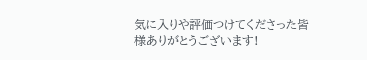気に入りや評価つけてくださった皆様ありがとうございます!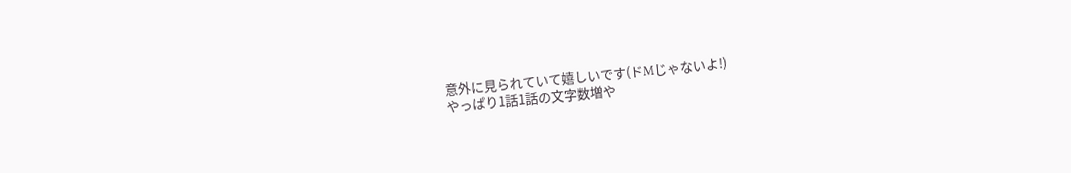意外に見られていて嬉しいです(ドMじゃないよ!)
やっぱり1話1話の文字数増や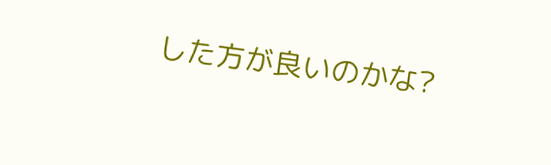した方が良いのかな?